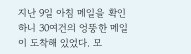지난 9일 아침 메일을 확인하니 30여건의 엉뚱한 메일이 도착해 있었다. 모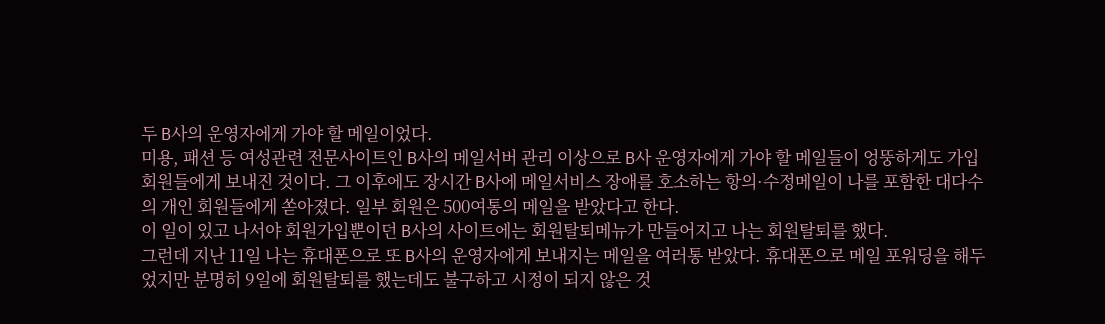두 B사의 운영자에게 가야 할 메일이었다.
미용, 패션 등 여성관련 전문사이트인 B사의 메일서버 관리 이상으로 B사 운영자에게 가야 할 메일들이 엉뚱하게도 가입 회원들에게 보내진 것이다. 그 이후에도 장시간 B사에 메일서비스 장애를 호소하는 항의·수정메일이 나를 포함한 대다수의 개인 회원들에게 쏟아졌다. 일부 회원은 500여통의 메일을 받았다고 한다.
이 일이 있고 나서야 회원가입뿐이던 B사의 사이트에는 회원탈퇴메뉴가 만들어지고 나는 회원탈퇴를 했다.
그런데 지난 11일 나는 휴대폰으로 또 B사의 운영자에게 보내지는 메일을 여러통 받았다. 휴대폰으로 메일 포워딩을 해두었지만 분명히 9일에 회원탈퇴를 했는데도 불구하고 시정이 되지 않은 것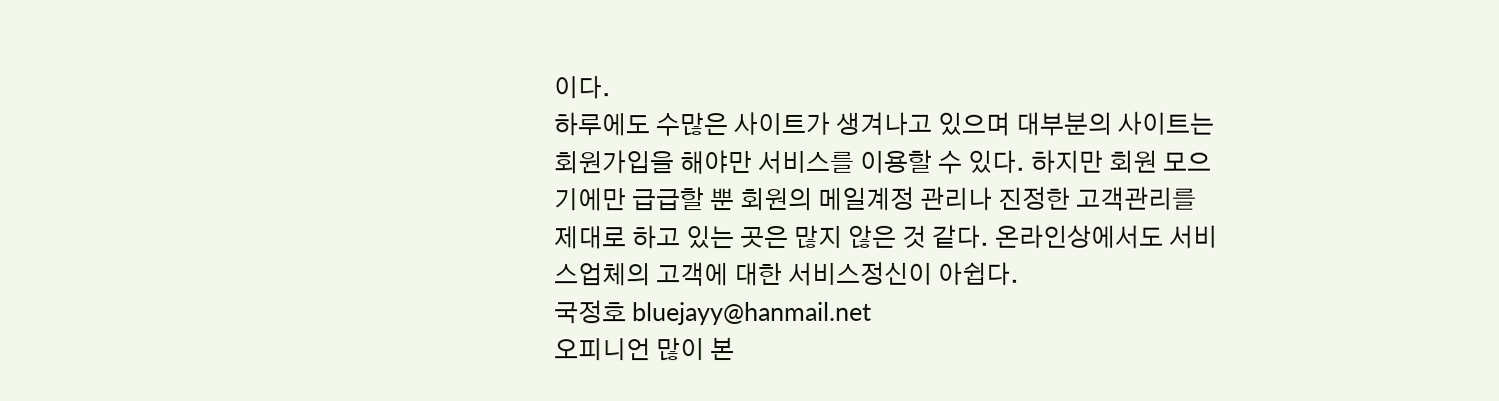이다.
하루에도 수많은 사이트가 생겨나고 있으며 대부분의 사이트는 회원가입을 해야만 서비스를 이용할 수 있다. 하지만 회원 모으기에만 급급할 뿐 회원의 메일계정 관리나 진정한 고객관리를 제대로 하고 있는 곳은 많지 않은 것 같다. 온라인상에서도 서비스업체의 고객에 대한 서비스정신이 아쉽다.
국정호 bluejayy@hanmail.net
오피니언 많이 본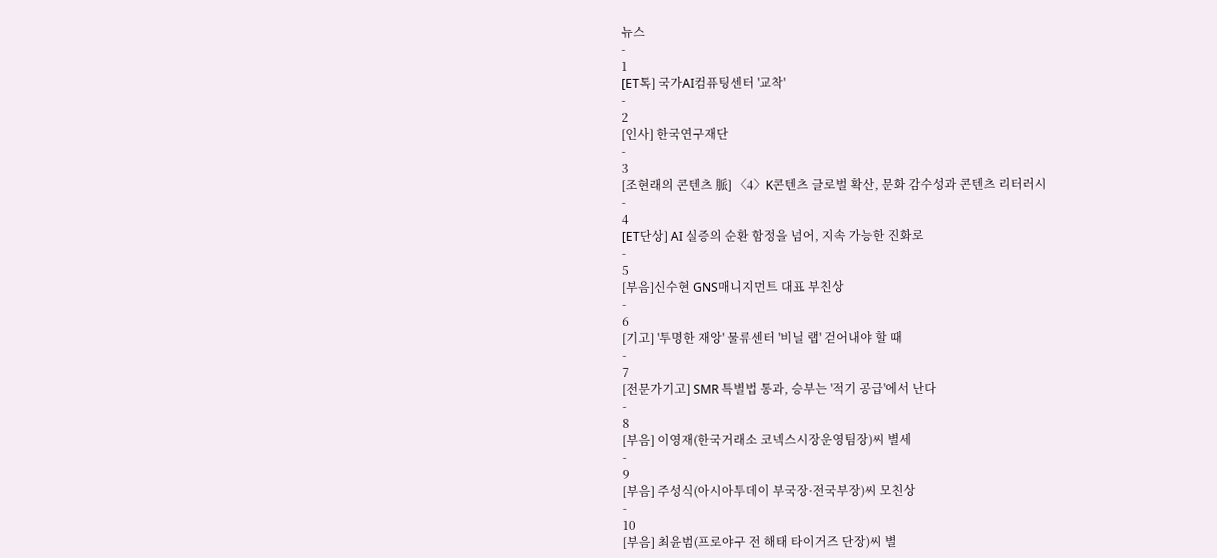뉴스
-
1
[ET톡] 국가AI컴퓨팅센터 '교착'
-
2
[인사] 한국연구재단
-
3
[조현래의 콘텐츠 脈] 〈4〉K콘텐츠 글로벌 확산, 문화 감수성과 콘텐츠 리터러시
-
4
[ET단상] AI 실증의 순환 함정을 넘어, 지속 가능한 진화로
-
5
[부음]신수현 GNS매니지먼트 대표 부친상
-
6
[기고] '투명한 재앙' 물류센터 '비닐 랩' 걷어내야 할 때
-
7
[전문가기고] SMR 특별법 통과, 승부는 '적기 공급'에서 난다
-
8
[부음] 이영재(한국거래소 코넥스시장운영팀장)씨 별세
-
9
[부음] 주성식(아시아투데이 부국장·전국부장)씨 모친상
-
10
[부음] 최윤범(프로야구 전 해태 타이거즈 단장)씨 별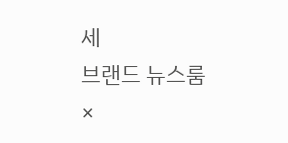세
브랜드 뉴스룸
×